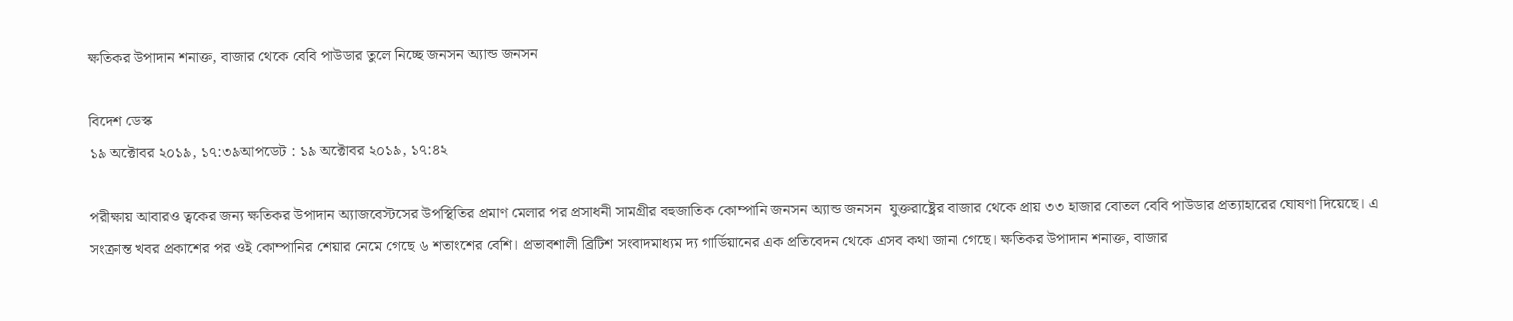ক্ষতিকর উপাদান শনাক্ত, বাজার থেকে বেবি পাউডার তুলে নিচ্ছে জনসন অ্যান্ড জনসন

বিদেশ ডেস্ক
১৯ অক্টোবর ২০১৯, ১৭:৩৯আপডেট : ১৯ অক্টোবর ২০১৯, ১৭:৪২

পরীক্ষায় আবারও ত্বকের জন্য ক্ষতিকর উপাদান অ্যাজবেস্টসের উপস্থিতির প্রমাণ মেলার পর প্রসাধনী সামগ্রীর বহুজাতিক কোম্পানি জনসন অ্যান্ড জনসন  যুক্তরাষ্ট্রের বাজার থেকে প্রায় ৩৩ হাজার বোতল বেবি পাউডার প্রত্যাহারের ঘোষণা দিয়েছে। এ সংক্রান্ত খবর প্রকাশের পর ওই কোম্পানির শেয়ার নেমে গেছে ৬ শতাংশের বেশি। প্রভাবশালী ব্রিটিশ সংবাদমাধ্যম দ্য গার্ডিয়ানের এক প্রতিবেদন থেকে এসব কথা জানা গেছে। ক্ষতিকর উপাদান শনাক্ত, বাজার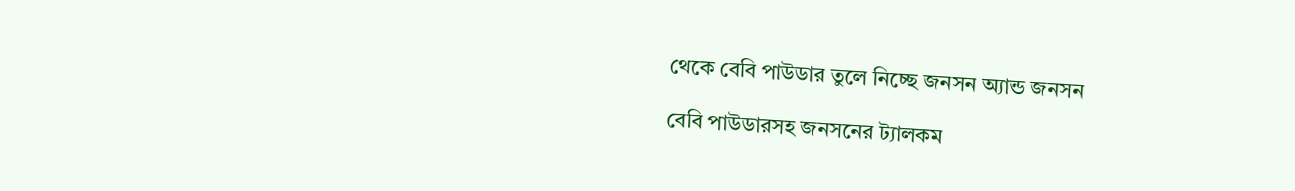থেকে বেবি পাউডার তুলে নিচ্ছে জনসন অ্যান্ড জনসন

বেবি পাউডারসহ জনসনের ট্যালকম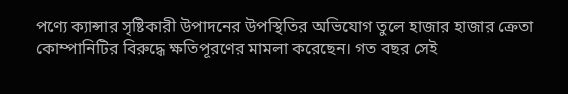পণ্যে ক্যান্সার সৃষ্টিকারী উপাদনের উপস্থিতির অভিযোগ তুলে হাজার হাজার ক্রেতা কোম্পানিটির বিরুদ্ধে ক্ষতিপূরণের মামলা করেছেন। গত বছর সেই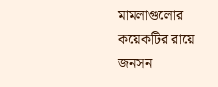মামলাগুলোর কয়েকটির রায়ে জনসন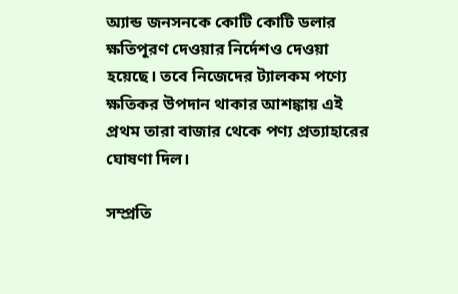অ্যান্ড জনসনকে কোটি কোটি ডলার ক্ষতিপূরণ দেওয়ার নির্দেশও দেওয়া হয়েছে। তবে নিজেদের ট্যালকম পণ্যে ক্ষতিকর উপদান থাকার আশঙ্কায় এই প্রথম তারা বাজার থেকে পণ্য প্রত্যাহারের ঘোষণা দিল।

সম্প্রতি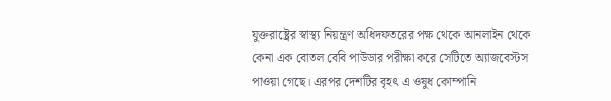যুক্তরাষ্ট্রের স্বাস্থ্য নিয়ন্ত্রণ অধিদফতরের পক্ষ থেকে আনলাইন থেকে কেনা এক বোতল বেবি পাউডার পরীক্ষা করে সেটিতে অ্যাজবেস্টস পাওয়া গেছে। এরপর দেশটির বৃহৎ এ ওষুধ কোম্পানি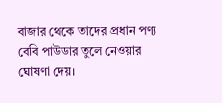বাজার থেকে তাদের প্রধান পণ্য বেবি পাউডার তুলে নেওয়ার ঘোষণা দেয়।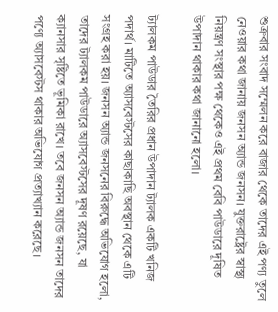শুক্রবার সংবাদ সম্মেলন করে বাজার থেকে তাদের এই পণ্য তুলে নেওয়ার কথা জানায় জনসন অ্যান্ড জনসন। যুক্তরাষ্ট্রের স্বাস্থ্য নিয়ন্ত্রণ সংস্থার পক্ষ থেকেও এই প্রথম বেবি পাউডারে দূষিত উপাদান থাকার কথা জানানো হলো।

ট্যালকম পাউডার তৈরির প্রধান উপাদান ট্যালক একটি খনিজ পদার্থ। মাটিতে অ্যাসবেস্টসের কাছাকাছি অবস্থান থেকে এটি সংগ্রহ করা হয়। জনসন অ্যান্ড জনসনের বিরুদ্ধে অভিযোগ হলো, তাদের ট্যালকম পাউডারে অ্যাসবেস্টসের দূষণ রয়েছে, যা ক্যানসার সৃষ্টিতে ভূমিকা রাখে। তবে জনসন অ্যান্ড জনসন তাদের পণ্যে অ্যাসবেস্টস থাকার অভিযোগ প্রত্যাখ্যান করেছে।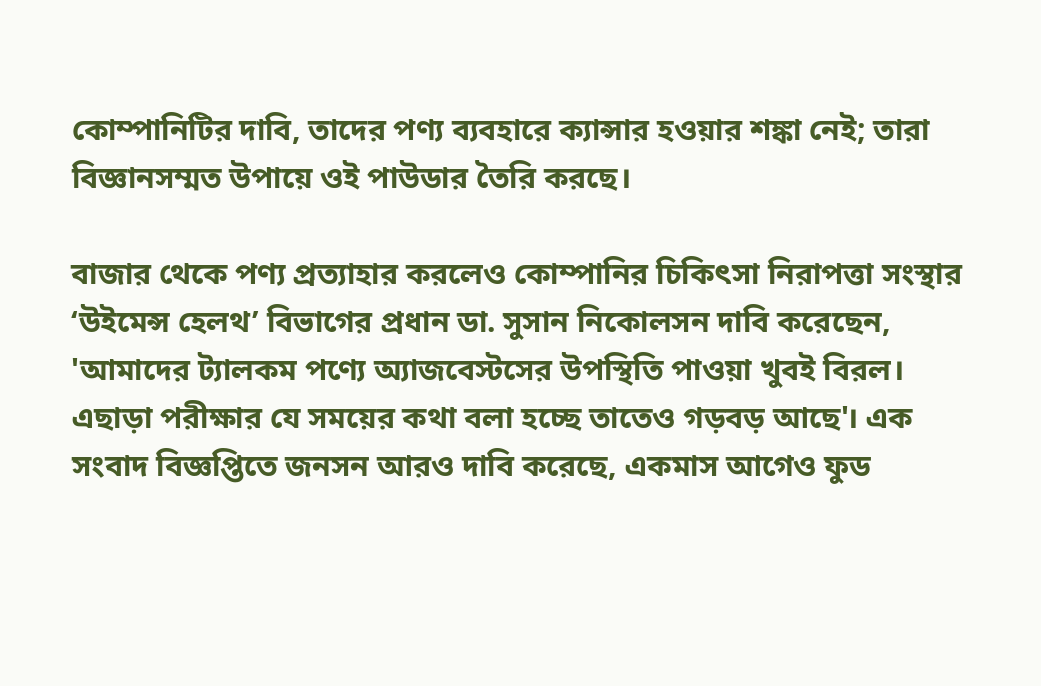কোম্পানিটির দাবি, তাদের পণ্য ব্যবহারে ক্যান্সার হওয়ার শঙ্কা নেই; তারা বিজ্ঞানসম্মত উপায়ে ওই পাউডার তৈরি করছে।

বাজার থেকে পণ্য প্রত্যাহার করলেও কোম্পানির চিকিৎসা নিরাপত্তা সংস্থার ‘উইমেন্স হেলথ’ বিভাগের প্রধান ডা. সুসান নিকোলসন দাবি করেছেন, 'আমাদের ট্যালকম পণ্যে অ্যাজবেস্টসের উপস্থিতি পাওয়া খুবই বিরল। এছাড়া পরীক্ষার যে সময়ের কথা বলা হচ্ছে তাতেও গড়বড় আছে'। এক সংবাদ বিজ্ঞপ্তিতে জনসন আরও দাবি করেছে, একমাস আগেও ফুড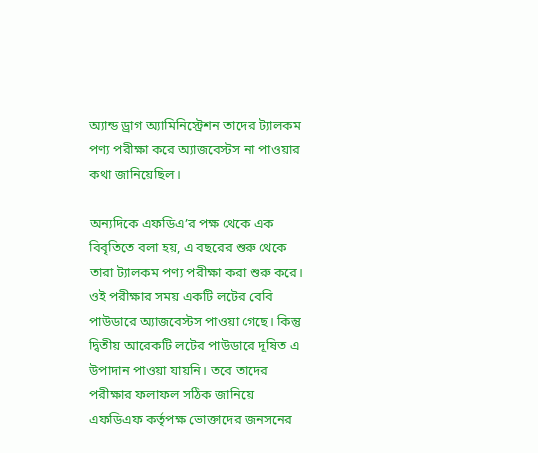অ্যান্ড ড্রাগ অ্যামিনিস্ট্রেশন তাদের ট্যালকম পণ্য পরীক্ষা করে অ্যাজবেস্টস না পাওয়ার কথা জানিয়েছিল।

অন্যদিকে এফডিএ’র পক্ষ থেকে এক বিবৃতিতে বলা হয়, এ বছরের শুরু থেকে তারা ট্যালকম পণ্য পরীক্ষা করা শুরু করে। ওই পরীক্ষার সময় একটি লটের বেবি পাউডারে অ্যাজবেস্টস পাওয়া গেছে। কিন্তু দ্বিতীয় আরেকটি লটের পাউডারে দূষিত এ উপাদান পাওয়া যায়নি। তবে তাদের পরীক্ষার ফলাফল সঠিক জানিয়ে এফডিএফ কর্তৃপক্ষ ভোক্তাদের জনসনের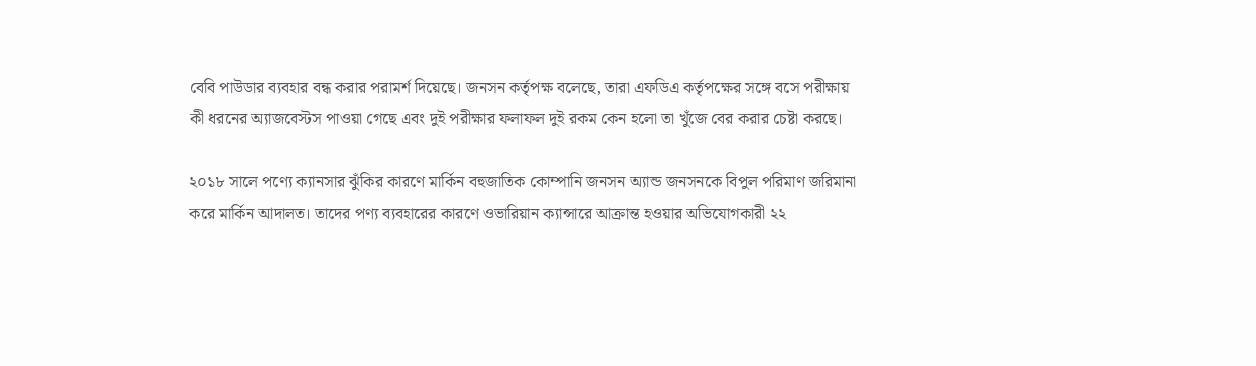বেবি পাউডার ব্যবহার বন্ধ করার পরামর্শ দিয়েছে। জনসন কর্তৃপক্ষ বলেছে, তারা এফডিএ কর্তৃপক্ষের সঙ্গে বসে পরীক্ষায় কী ধরনের অ্যাজবেস্টস পাওয়া গেছে এবং দুই পরীক্ষার ফলাফল দুই রকম কেন হলো তা খুঁজে বের করার চেষ্টা করছে।

২০১৮ সালে পণ্যে ক্যানসার ঝুঁকির কারণে মার্কিন বহুজাতিক কোম্পানি জনসন অ্যান্ড জনসনকে বিপুল পরিমাণ জরিমানা করে মার্কিন আদালত। তাদের পণ্য ব্যবহারের কারণে ওভারিয়ান ক্যান্সারে আক্রান্ত হওয়ার অভিযোগকারী ২২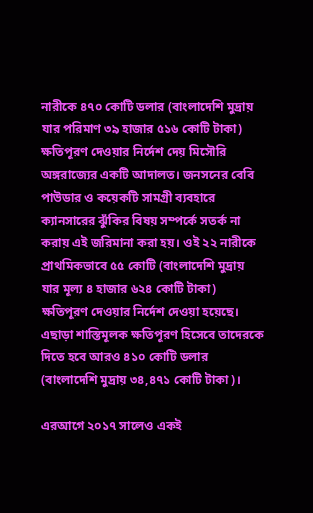নারীকে ৪৭০ কোটি ডলার (বাংলাদেশি মুদ্রায় যার পরিমাণ ৩৯ হাজার ৫১৬ কোটি টাকা) ক্ষতিপূরণ দেওয়ার নির্দেশ দেয় মিসৌরি অঙ্গরাজ্যের একটি আদালত। জনসনের বেবি পাউডার ও কয়েকটি সামগ্রী ব্যবহারে ক্যানসারের ঝুঁকির বিষয় সম্পর্কে সতর্ক না করায় এই জরিমানা করা হয়। ওই ২২ নারীকে প্রাথমিকভাবে ৫৫ কোটি (বাংলাদেশি মুদ্রায় যার মূল্য ৪ হাজার ৬২৪ কোটি টাকা) ক্ষতিপূরণ দেওয়ার নির্দেশ দেওয়া হয়েছে। এছাড়া শাস্তিমূলক ক্ষতিপূরণ হিসেবে তাদেরকে দিতে হবে আরও ৪১০ কোটি ডলার (বাংলাদেশি মুদ্রায় ৩৪,৪৭১ কোটি টাকা)।

এরআগে ২০১৭ সালেও একই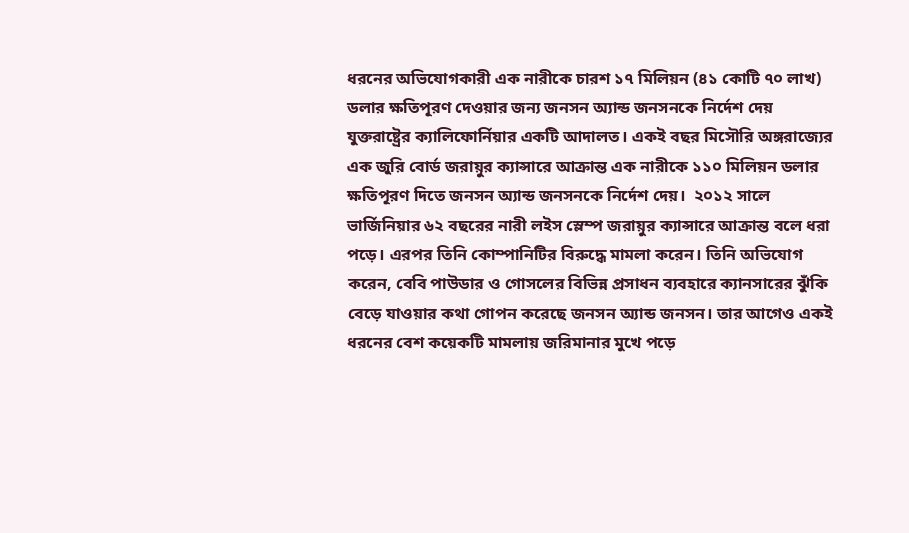ধরনের অভিযোগকারী এক নারীকে চারশ ১৭ মিলিয়ন (৪১ কোটি ৭০ লাখ) ডলার ক্ষতিপূরণ দেওয়ার জন্য জনসন অ্যান্ড জনসনকে নির্দেশ দেয় যুক্তরাষ্ট্রের ক্যালিফোর্নিয়ার একটি আদালত। একই বছর মিসৌরি অঙ্গরাজ্যের এক জুরি বোর্ড জরায়ুর ক্যান্সারে আক্রান্ত এক নারীকে ১১০ মিলিয়ন ডলার ক্ষতিপূরণ দিতে জনসন অ্যান্ড জনসনকে নির্দেশ দেয়।  ২০১২ সালে ভার্জিনিয়ার ৬২ বছরের নারী লইস স্লেম্প জরায়ুর ক্যান্সারে আক্রান্ত বলে ধরা পড়ে। এরপর তিনি কোম্পানিটির বিরুদ্ধে মামলা করেন। তিনি অভিযোগ করেন, বেবি পাউডার ও গোসলের বিভিন্ন প্রসাধন ব্যবহারে ক্যানসারের ঝুঁকি বেড়ে যাওয়ার কথা গোপন করেছে জনসন অ্যান্ড জনসন। তার আগেও একই ধরনের বেশ কয়েকটি মামলায় জরিমানার মুখে পড়ে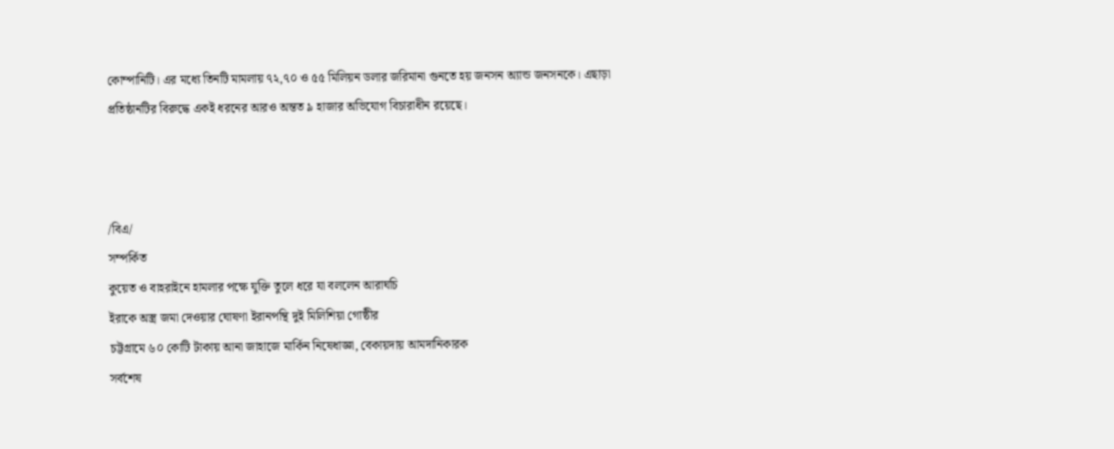কোম্পানিটি। এর মধ্যে তিনটি মামলায় ৭২,৭০ ও ৫৫ মিলিয়ন ডলার জরিমানা গুনতে হয় জনসন অ্যান্ড জনসনকে। এছাড়া প্রতিষ্ঠানটির বিরুদ্ধে একই ধরনের আরও অন্তত ৯ হাজার অভিযোগ বিচারাধীন রয়েছে।



/বিএ/
সম্পর্কিত
কুয়েত ও বাহরাইনে হামলার পক্ষে যুক্তি তুলে ধরে যা বললেন আরাঘচি
ইরাকে অস্ত্র জমা দেওয়ার ঘোষণা ইরানপন্থি দুই মিলিশিয়া গোষ্ঠীর
চট্টগ্রামে ৬০ কোটি টাকায় আনা জাহাজে মার্কিন নিষেধাজ্ঞা, বেকায়দায় আমদানিকারক
সর্বশেষ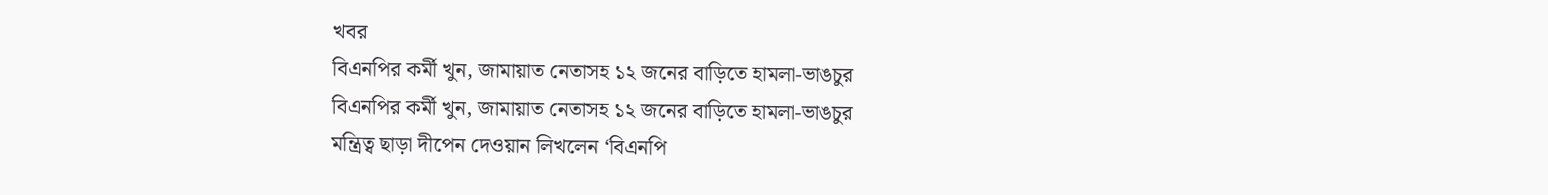খবর
বিএনপির কর্মী খুন, জামায়াত নেতাসহ ১২ জনের বাড়িতে হামলা-ভাঙচুর
বিএনপির কর্মী খুন, জামায়াত নেতাসহ ১২ জনের বাড়িতে হামলা-ভাঙচুর
মন্ত্রিত্ব ছাড়া দীপেন দেওয়ান লিখলেন ‘বিএনপি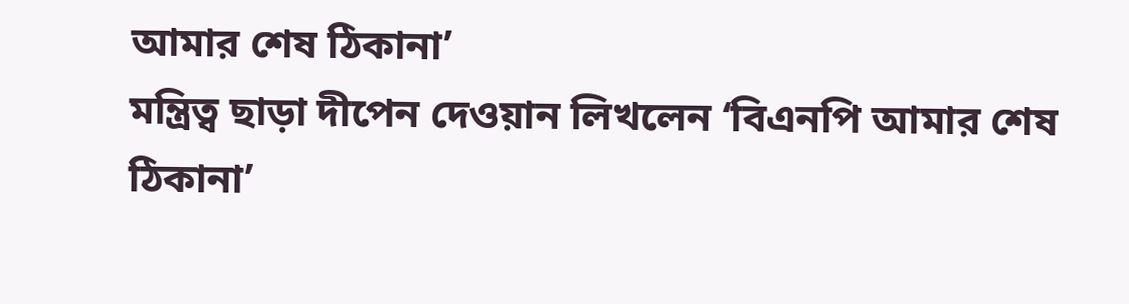আমার শেষ ঠিকানা’
মন্ত্রিত্ব ছাড়া দীপেন দেওয়ান লিখলেন ‘বিএনপি আমার শেষ ঠিকানা’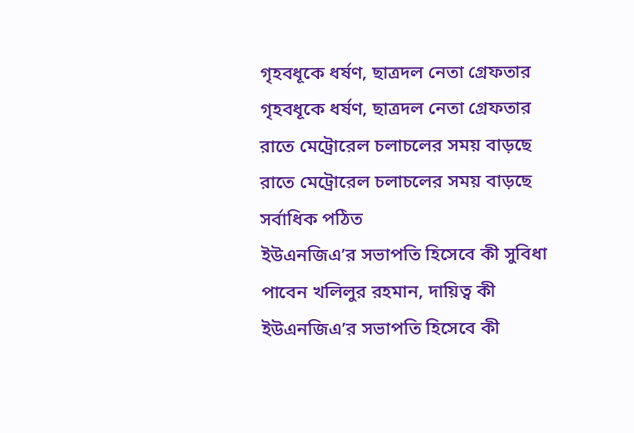গৃহবধূকে ধর্ষণ, ছাত্রদল নেতা গ্রেফতার
গৃহবধূকে ধর্ষণ, ছাত্রদল নেতা গ্রেফতার
রাতে মেট্রোরেল চলাচলের সময় বাড়ছে
রাতে মেট্রোরেল চলাচলের সময় বাড়ছে
সর্বাধিক পঠিত
ইউএনজিএ’র সভাপতি হিসেবে কী সুবিধা পাবেন খলিলুর রহমান, দায়িত্ব কী
ইউএনজিএ’র সভাপতি হিসেবে কী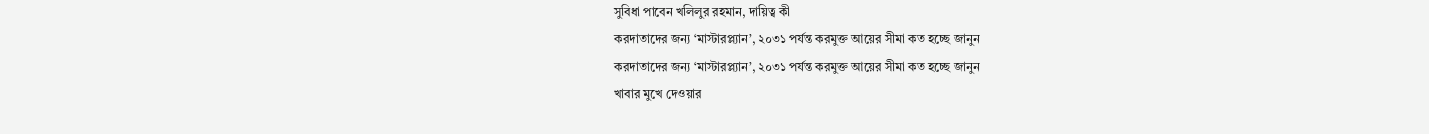সুবিধা পাবেন খলিলুর রহমান, দায়িত্ব কী
করদাতাদের জন্য ‘মাস্টারপ্ল্যান’, ২০৩১ পর্যন্ত করমুক্ত আয়ের সীমা কত হচ্ছে জানুন
করদাতাদের জন্য ‘মাস্টারপ্ল্যান’, ২০৩১ পর্যন্ত করমুক্ত আয়ের সীমা কত হচ্ছে জানুন
খাবার মুখে দেওয়ার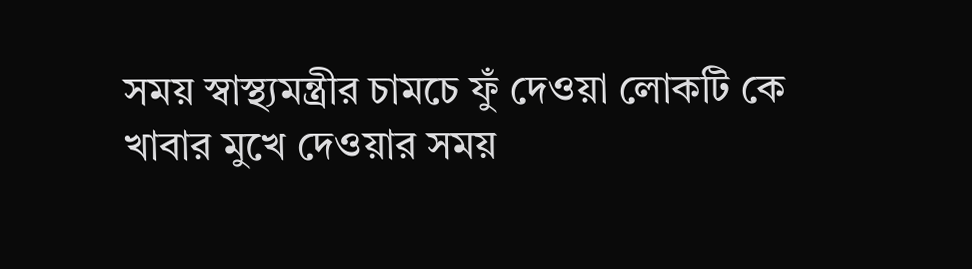সময় স্বাস্থ্যমন্ত্রীর চামচে ফুঁ দেওয়া লোকটি কে
খাবার মুখে দেওয়ার সময়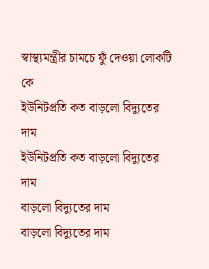স্বাস্থ্যমন্ত্রীর চামচে ফুঁ দেওয়া লোকটি কে
ইউনিটপ্রতি কত বাড়লো বিদ্যুতের দাম
ইউনিটপ্রতি কত বাড়লো বিদ্যুতের দাম
বাড়লো বিদ্যুতের দাম
বাড়লো বিদ্যুতের দাম